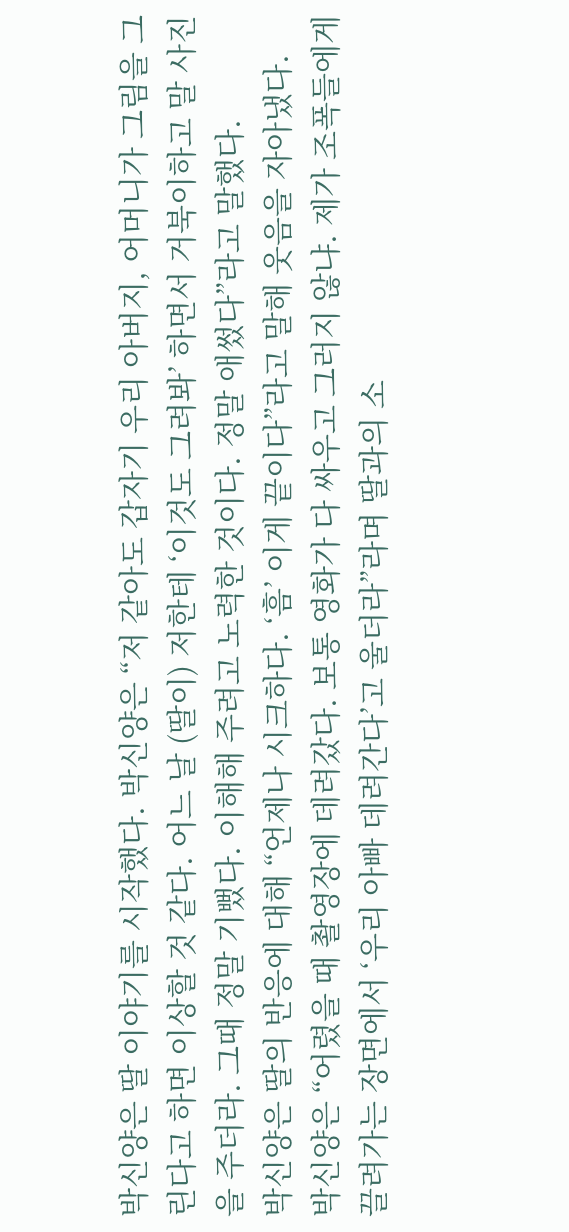박신양은 딸 이야기를 시작했다. 박신양은 “저 같아도 갑자기 우리 아버지, 어머니가 그림을 그린다고 하면 이상할 것 같다. 어느 날 (딸이) 저한테 ‘이것도 그려봐’ 하면서 거북이하고 말 사진을 주더라. 그때 정말 기뻤다. 이해해 주려고 노력한 것이다. 정말 애썼다”라고 말했다.
박신양은 딸의 반응에 대해 “언제나 시크하다. ‘흠’ 이게 끝이다”라고 말해 웃음을 자아냈다.
박신양은 “어렸을 때 촬영장에 데려갔다. 보통 영화가 다 싸우고 그러지 않냐. 제가 조폭들에게 끌려가는 장면에서 ‘우리 아빠 데려간다’고 울더라”라며 딸과의 소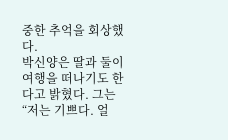중한 추억을 회상했다.
박신양은 딸과 둘이 여행을 떠나기도 한다고 밝혔다. 그는 “저는 기쁘다. 얼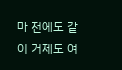마 전에도 같이 거제도 여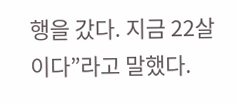행을 갔다. 지금 22살이다”라고 말했다.